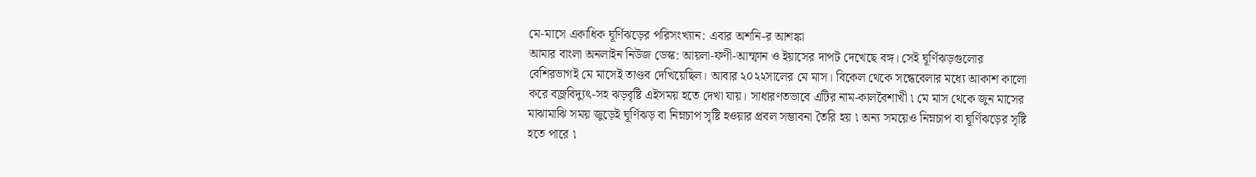মে-মাসে একাধিক ঘূর্ণিঝড়ের পরিসংখ্যান: এবার অশনি-র আশঙ্কা
আমার বাংলা অনলাইন নিউজ ডেস্ক: আয়লা-ফণী-আম্ফান ও ইয়াসের দাপট দেখেছে বঙ্গ। সেই ঘূর্ণিঝড়গুলোর বেশিরভাগই মে মাসেই তাণ্ডব দেখিয়েছিল। আবার ২০২২সালের মে মাস। বিকেল থেকে সন্ধেবেলার মধ্যে আকাশ কালো করে বজ্রবিদ্যুৎ-সহ ঝড়বৃষ্টি এইসময় হতে দেখা যায়। সাধারণতভাবে এটির নাম-কালবৈশাখী ৷ মে মাস থেকে জুন মাসের মাঝামাঝি সময় জুড়েই ঘূর্ণিঝড় বা নিম্নচাপ সৃষ্টি হওয়ার প্রবল সম্ভাবনা তৈরি হয় ৷ অন্য সময়েও নিম্নচাপ বা ঘূর্ণিঝড়ের সৃষ্টি হতে পারে ৷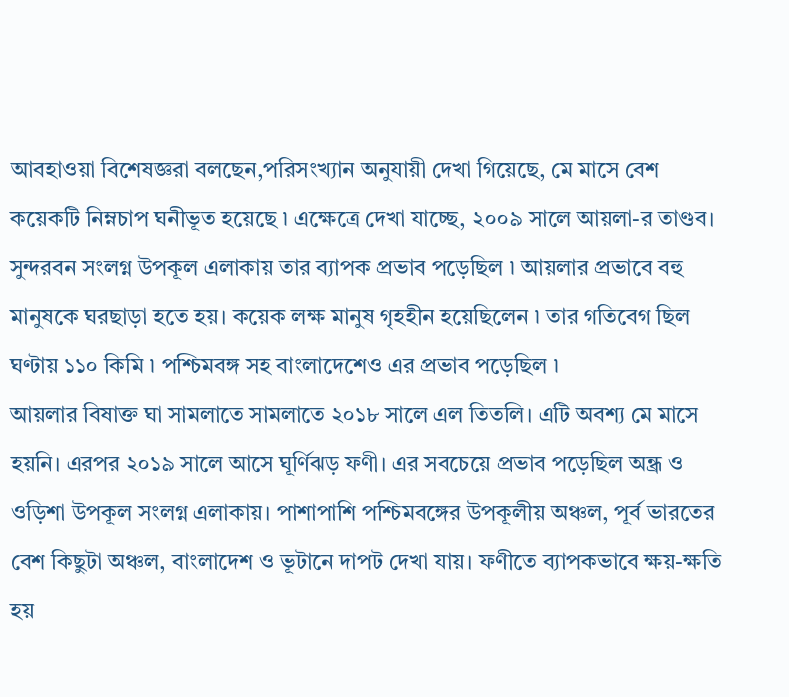আবহাওয়া বিশেষজ্ঞরা বলছেন,পরিসংখ্যান অনুযায়ী দেখা গিয়েছে, মে মাসে বেশ কয়েকটি নিম্নচাপ ঘনীভূত হয়েছে ৷ এক্ষেত্রে দেখা যাচ্ছে, ২০০৯ সালে আয়লা-র তাণ্ডব। সুন্দরবন সংলগ্ন উপকূল এলাকায় তার ব্যাপক প্রভাব পড়েছিল ৷ আয়লার প্রভাবে বহু মানুষকে ঘরছাড়া হতে হয়। কয়েক লক্ষ মানুষ গৃহহীন হয়েছিলেন ৷ তার গতিবেগ ছিল ঘণ্টায় ১১০ কিমি ৷ পশ্চিমবঙ্গ সহ বাংলাদেশেও এর প্রভাব পড়েছিল ৷
আয়লার বিষাক্ত ঘা সামলাতে সামলাতে ২০১৮ সালে এল তিতলি। এটি অবশ্য মে মাসে হয়নি। এরপর ২০১৯ সালে আসে ঘূর্ণিঝড় ফণী। এর সবচেয়ে প্রভাব পড়েছিল অন্ধ্র ও ওড়িশা উপকূল সংলগ্ন এলাকায়। পাশাপাশি পশ্চিমবঙ্গের উপকূলীয় অঞ্চল, পূর্ব ভারতের বেশ কিছুটা অঞ্চল, বাংলাদেশ ও ভূটানে দাপট দেখা যায়। ফণীতে ব্যাপকভাবে ক্ষয়-ক্ষতি হয়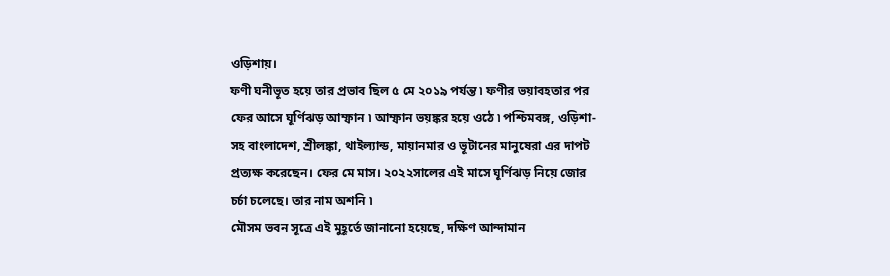ওড়িশায়।
ফণী ঘনীভূত হয়ে তার প্রভাব ছিল ৫ মে ২০১৯ পর্যন্ত ৷ ফণীর ভয়াবহতার পর ফের আসে ঘূর্ণিঝড় আম্ফান ৷ আম্ফান ভয়ঙ্কর হয়ে ওঠে ৷ পশ্চিমবঙ্গ, ওড়িশা-সহ বাংলাদেশ, শ্রীলঙ্কা, থাইল্যান্ড, মায়ানমার ও ভূটানের মানুষেরা এর দাপট প্রত্যক্ষ করেছেন। ফের মে মাস। ২০২২সালের এই মাসে ঘূর্ণিঝড় নিয়ে জোর চর্চা চলেছে। তার নাম অশনি ৷
মৌসম ভবন সূত্রে এই মুহূর্তে জানানো হয়েছে, দক্ষিণ আন্দামান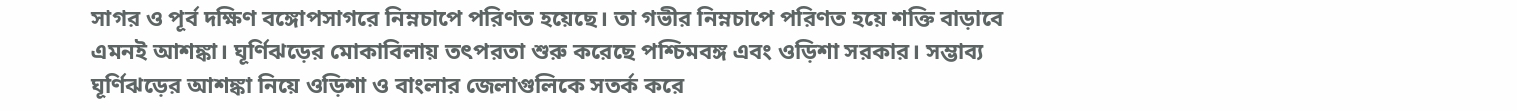সাগর ও পূর্ব দক্ষিণ বঙ্গোপসাগরে নিম্নচাপে পরিণত হয়েছে। তা গভীর নিম্নচাপে পরিণত হয়ে শক্তি বাড়াবে এমনই আশঙ্কা। ঘূর্ণিঝড়ের মোকাবিলায় তৎপরতা শুরু করেছে পশ্চিমবঙ্গ এবং ওড়িশা সরকার। সম্ভাব্য ঘূর্ণিঝড়ের আশঙ্কা নিয়ে ওড়িশা ও বাংলার জেলাগুলিকে সতর্ক করে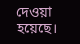দেওয়া হয়েছে।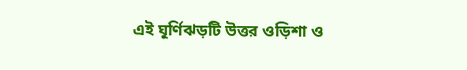এই ঘূর্ণিঝড়টি উত্তর ওড়িশা ও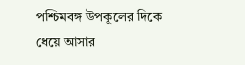পশ্চিমবঙ্গ উপকূলের দিকে ধেয়ে আসার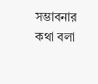সম্ভাবনার কথা বলা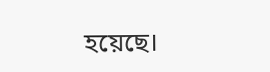হয়েছে।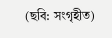(ছবি: সংগৃহীত)